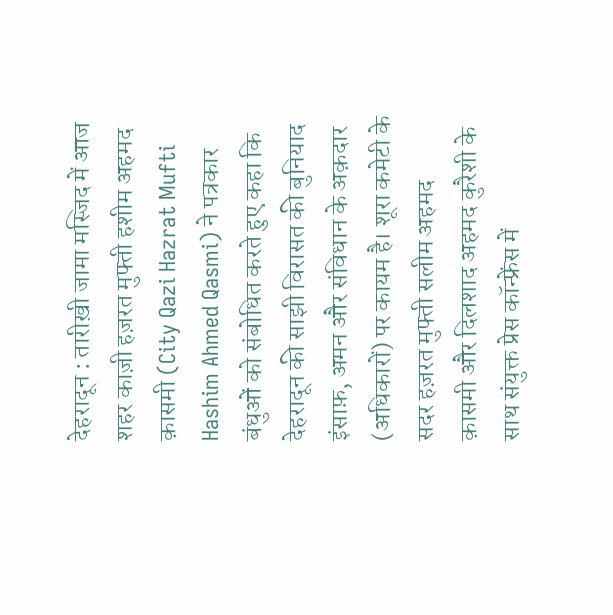देहरादून : तारीख़ी जामा मस्जिद में आज शहर काज़ी हज़रत मुफ्ती हशीम अहमद क़ासमी (City Qazi Hazrat Mufti Hashim Ahmed Qasmi) ने पत्रकार बंधुओं को संबोधित करते हुए कहा कि देहरादून की साझी विरासत की बुनियाद इंसाफ़, अमन और संविधान के अक़दार (अधिकारों) पर कायम है। शूरा कमेटी के सदर हज़रत मुफ्ती सलीम अहमद क़ासमी और दिलशाद अहमद कुरैशी के साथ संयुक्त प्रेस कॉन्फ्रेंस में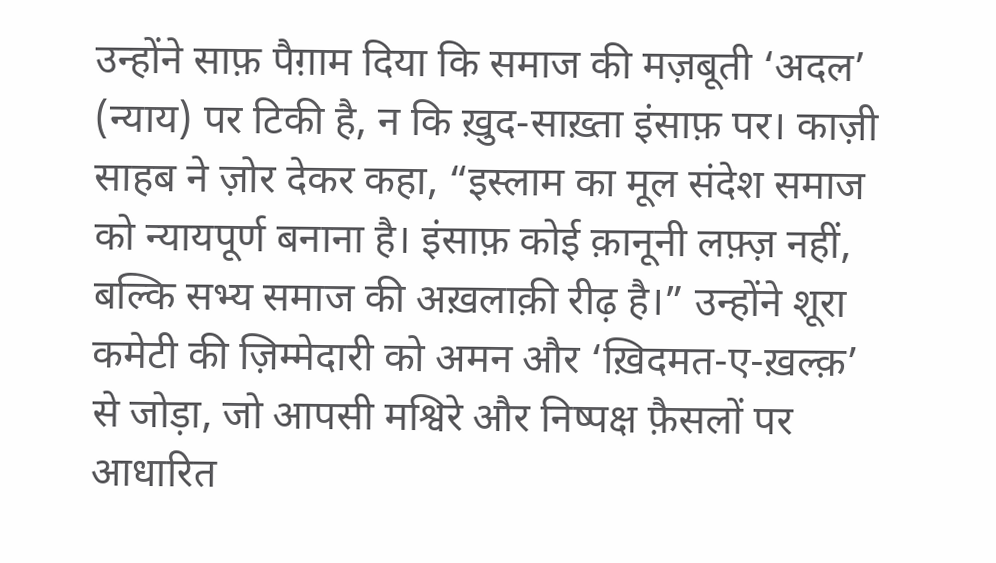उन्होंने साफ़ पैग़ाम दिया कि समाज की मज़बूती ‘अदल’ (न्याय) पर टिकी है, न कि ख़ुद-साख़्ता इंसाफ़ पर। काज़ी साहब ने ज़ोर देकर कहा, “इस्लाम का मूल संदेश समाज को न्यायपूर्ण बनाना है। इंसाफ़ कोई क़ानूनी लफ़्ज़ नहीं, बल्कि सभ्य समाज की अख़लाक़ी रीढ़ है।” उन्होंने शूरा कमेटी की ज़िम्मेदारी को अमन और ‘ख़िदमत-ए-ख़ल्क़’ से जोड़ा, जो आपसी मश्विरे और निष्पक्ष फ़ैसलों पर आधारित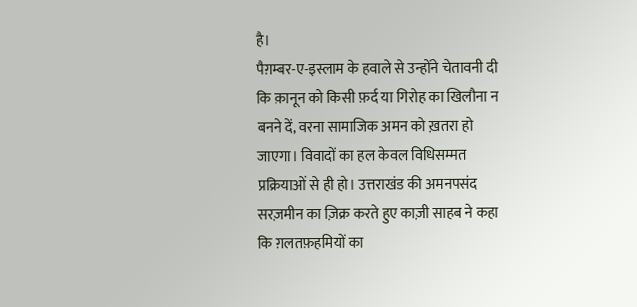है।
पैग़म्बर-ए-इस्लाम के हवाले से उन्होंने चेतावनी दी कि क़ानून को किसी फ़र्द या गिरोह का खिलौना न बनने दें, वरना सामाजिक अमन को ख़तरा हो जाएगा। विवादों का हल केवल विधिसम्मत प्रक्रियाओं से ही हो। उत्तराखंड की अमनपसंद सरज़मीन का ज़िक्र करते हुए काज़ी साहब ने कहा कि ग़लतफ़हमियों का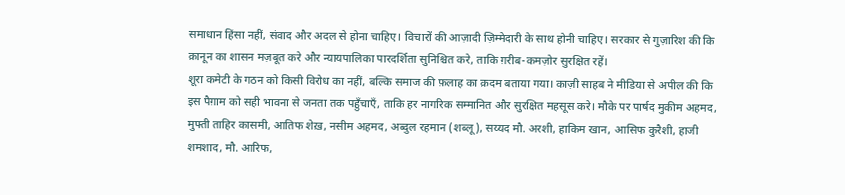समाधान हिंसा नहीं, संवाद और अदल से होना चाहिए। विचारों की आज़ादी ज़िम्मेदारी के साथ होनी चाहिए। सरकार से गुज़ारिश की कि क़ानून का शासन मज़बूत करे और न्यायपालिका पारदर्शिता सुनिश्चित करे, ताकि ग़रीब-कमज़ोर सुरक्षित रहें।
शूरा कमेटी के गठन को किसी विरोध का नहीं, बल्कि समाज की फ़लाह का क़दम बताया गया। काज़ी साहब ने मीडिया से अपील की कि इस पैग़ाम को सही भावना से जनता तक पहुँचाएँ, ताकि हर नागरिक सम्मानित और सुरक्षित महसूस करे। मौके पर पार्षद मुकीम अहमद, मुफ्ती ताहिर कासमी, आतिफ शेख़, नसीम अहमद, अब्दुल रहमान (शब्लू), सय्यद मौ. अरशी, हाकिम खान, आसिफ कुरैशी, हाजी शमशाद, मौ. आरिफ,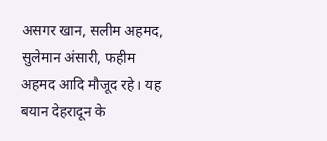असगर खान, सलीम अहमद, सुलेमान अंसारी, फहीम अहमद आदि मौजूद रहे। यह बयान देहरादून के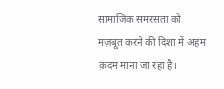सामाजिक समरसता को मज़बूत करने की दिशा में अहम क़दम माना जा रहा है।